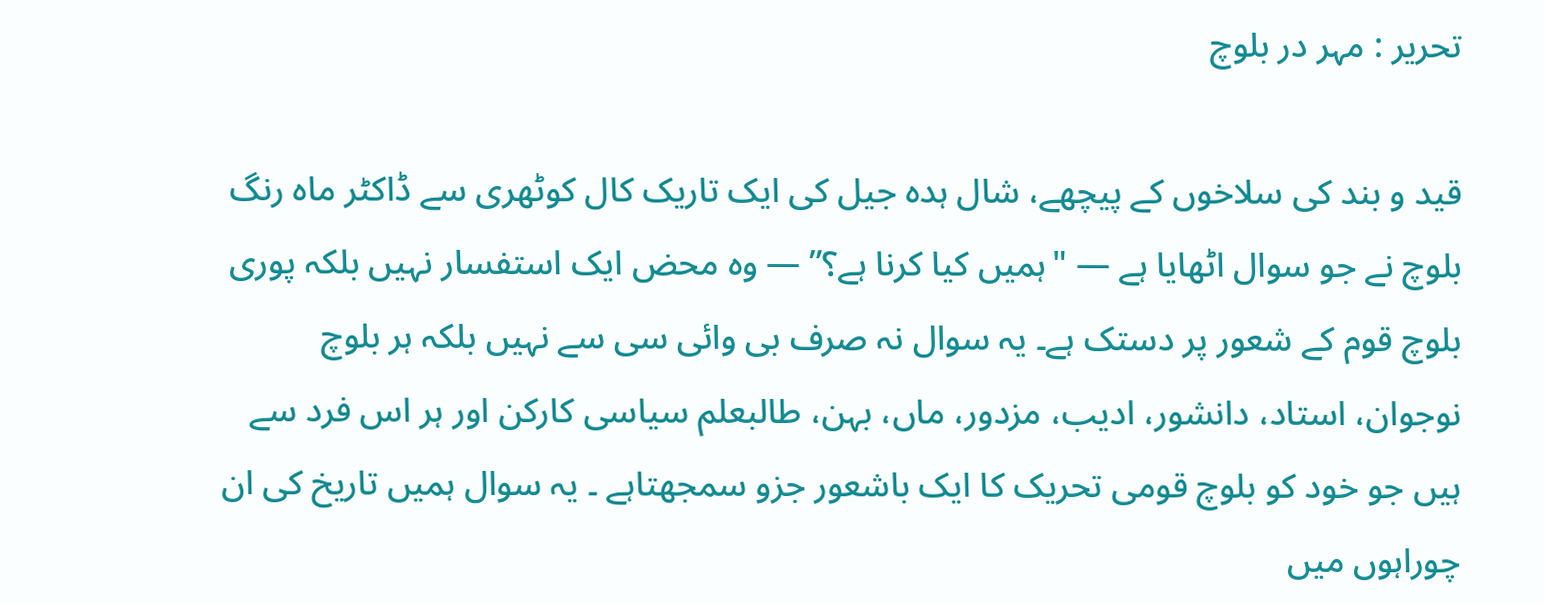تحریر : مہر در بلوچ

قید و بند کی سلاخوں کے پیچھے، شال ہدہ جیل کی ایک تاریک کال کوٹھری سے ڈاکٹر ماہ رنگ بلوچ نے جو سوال اٹھایا ہے — "ہمیں کیا کرنا ہے؟” — وہ محض ایک استفسار نہیں بلکہ پوری بلوچ قوم کے شعور پر دستک ہے۔ یہ سوال نہ صرف بی وائی سی سے نہیں بلکہ ہر بلوچ نوجوان، استاد، دانشور، ادیب، مزدور، ماں، بہن، طالبعلم سیاسی کارکن اور ہر اس فرد سے ہیں جو خود کو بلوچ قومی تحریک کا ایک باشعور جزو سمجھتاہے ۔ یہ سوال ہمیں تاریخ کی ان چوراہوں میں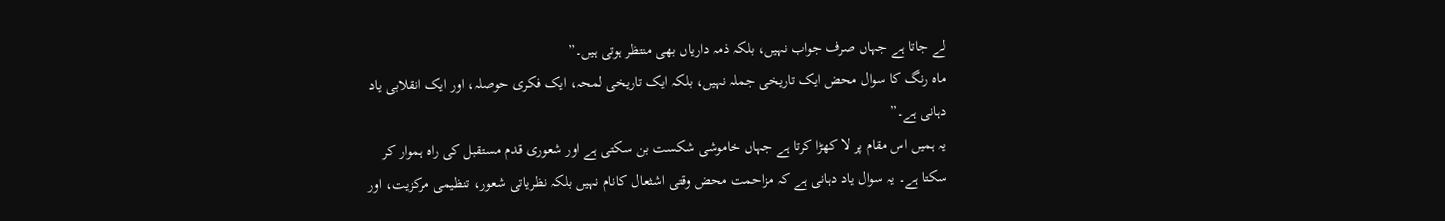لے جاتا ہے جہاں صرف جواب نہیں، بلکہ ذمہ داریاں بھی منتظر ہوتی ہیں۔”
ماہ رنگ کا سوال محض ایک تاریخی جملہ نہیں، بلکہ ایک تاریخی لمحہ، ایک فکری حوصلہ، اور ایک انقلابی یاد دہانی ہے۔”
یہ ہمیں اس مقام پر لا کھڑا کرتا ہے جہاں خاموشی شکست بن سکتی ہے اور شعوری قدم مستقبل کی راہ ہموار کر سکتا ہے۔ یہ سوال یاد دہانی ہے کہ مزاحمت محض وقتی اشثعال کانام نہیں بلکہ نظریاتی شعور، تنظیمی مرکزیت، اور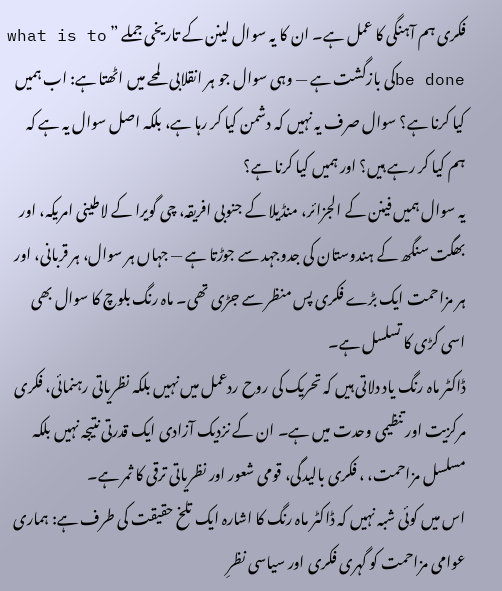فکری ہم آہنگی کا عمل ہے۔ ان کا یہ سوال لینن کے تاریخی جملے ” what is to be doneکی بازگشت ہے — وہی سوال جو ہر انقلابی لمحے میں اٹھتا ہے: اب ہمیں کیا کرنا ہے؟ سوال صرف یہ نہیں کہ دشمن کیا کر رہا ہے، بلکہ اصل سوال یہ ہے کہ ہم کیا کر رہے ہیں؟ اور ہمیں کیا کرنا ہے؟
یہ سوال ہمیں فینن کے الجزائر، منڈیلا کے جنوبی افریقہ، چی گویرا کے لاطینی امریکہ، اور بھگت سنگھ کے ہندوستان کی جدوجہد سے جوڑتا ہے — جہاں ہر سوال، ہر قربانی، اور ہر مزاحمت ایک بڑے فکری پس منظر سے جڑی تھی۔ ماہ رنگ بلوچ کا سوال بھی اسی کڑی کا تسلسل ہے۔
ڈاکٹر ماہ رنگ یاد دلاتی ہیں کہ تحریک کی روح ردعمل میں نہیں بلکہ نظریاتی رہنمائی، فکری مرکزیت اور تنظیمی وحدت میں ہے۔ ان کے نزدیک آزادی ایک قدرتی نتیجہ نہیں بلکہ مسلسل مزاحمت، ، فکری بالیدگی، قومی شعور اور نظریاتی ترقی کا ثمر ہے۔
اس میں کوئی شبہ نہیں کہ ڈاکٹر ماہ رنگ کا اشارہ ایک تلخ حقیقت کی طرف ہے: ہماری عوامی مزاحمت کو گہری فکری اور سیاسی نظرِ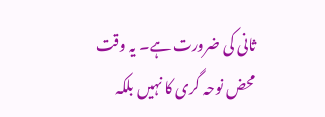ثانی کی ضرورت ہے۔ یہ وقت محض نوحہ گری کا نہیں بلکہ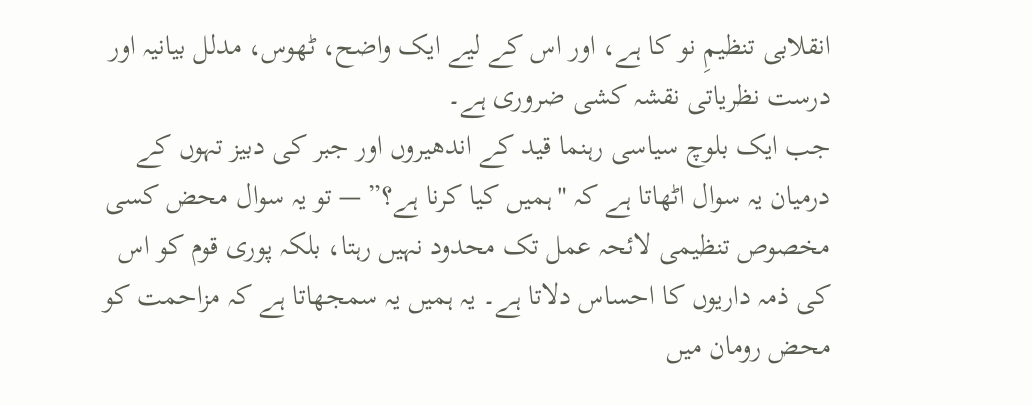انقلابی تنظیمِ نو کا ہے، اور اس کے لیے ایک واضح، ٹھوس، مدلل بیانیہ اور درست نظریاتی نقشہ کشی ضروری ہے۔
جب ایک بلوچ سیاسی رہنما قید کے اندھیروں اور جبر کی دبیز تہوں کے درمیان یہ سوال اٹھاتا ہے کہ "ہمیں کیا کرنا ہے؟” — تو یہ سوال محض کسی مخصوص تنظیمی لائحہ عمل تک محدود نہیں رہتا، بلکہ پوری قوم کو اس کی ذمہ داریوں کا احساس دلاتا ہے۔ یہ ہمیں یہ سمجھاتا ہے کہ مزاحمت کو محض رومان میں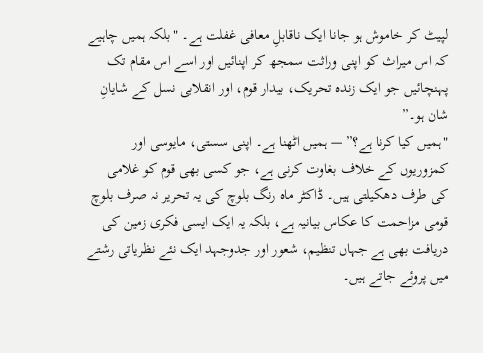لپیٹ کر خاموش ہو جانا ایک ناقابلِ معافی غفلت ہے۔ "بلکہ ہمیں چاہیے کہ اس میراث کو اپنی وراثت سمجھ کر اپنائیں اور اسے اس مقام تک پہنچائیں جو ایک زندہ تحریک، بیدار قوم، اور انقلابی نسل کے شایانِ شان ہو۔”
"ہمیں کیا کرنا ہے؟” — ہمیں اٹھنا ہے۔ اپنی سستی، مایوسی اور کمزوریوں کے خلاف بغاوت کرنی ہے، جو کسی بھی قوم کو غلامی کی طرف دھکیلتی ہیں۔ ڈاکٹر ماہ رنگ بلوچ کی یہ تحریر نہ صرف بلوچ قومی مزاحمت کا عکاس بیانیہ ہے، بلکہ یہ ایک ایسی فکری زمین کی دریافت بھی ہے جہاں تنظیم، شعور اور جدوجہد ایک نئے نظریاتی رشتے میں پروئے جاتے ہیں۔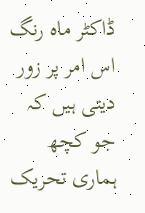ڈاکٹر ماہ رنگ اس امر پر زور دیتی ہیں کہ جو کچھ ہماری تحریک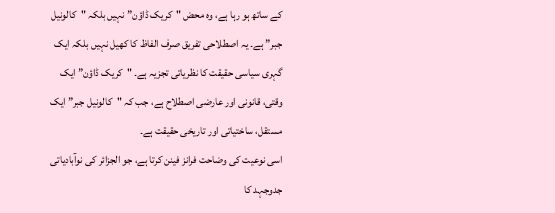کے ساتھ ہو رہا ہے، وہ محض "کریک ڈاؤن” نہیں بلکہ "کالونیل جبر” ہے۔ یہ اصطلاحی تفریق صرف الفاظ کا کھیل نہیں بلکہ ایک گہری سیاسی حقیقت کا نظریاتی تجزیہ ہے۔ "کریک ڈاؤن” ایک وقتی، قانونی اور عارضی اصطلاح ہے، جب کہ "کالونیل جبر” ایک مستقل، ساختیاتی اور تاریخی حقیقت ہے۔
اسی نوعیت کی وضاحت فرانز فینن کرتا ہے، جو الجزائر کی نوآبادیاتی جدوجہد کا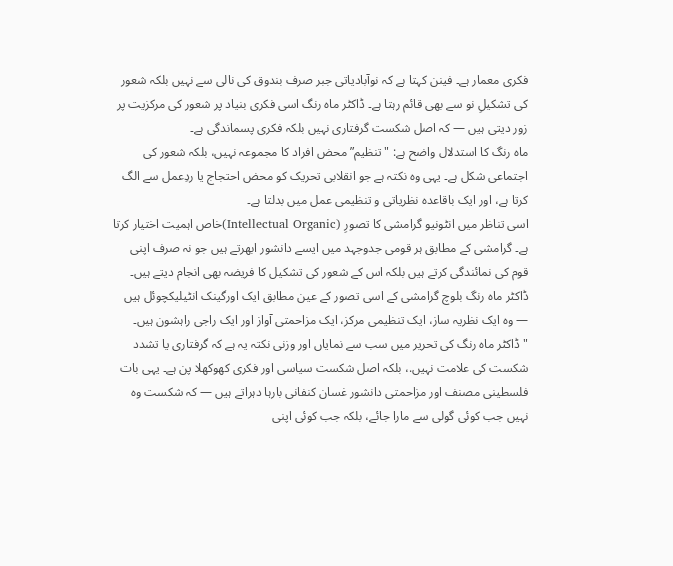فکری معمار ہے۔ فینن کہتا ہے کہ نوآبادیاتی جبر صرف بندوق کی نالی سے نہیں بلکہ شعور کی تشکیلِ نو سے بھی قائم رہتا ہے۔ ڈاکٹر ماہ رنگ اسی فکری بنیاد پر شعور کی مرکزیت پر زور دیتی ہیں — کہ اصل شکست گرفتاری نہیں بلکہ فکری پسماندگی ہے۔
ماہ رنگ کا استدلال واضح ہے: "تنظیم” محض افراد کا مجموعہ نہیں، بلکہ شعور کی اجتماعی شکل ہے۔ یہی وہ نکتہ ہے جو انقلابی تحریک کو محض احتجاج یا ردِعمل سے الگ کرتا ہے، اور ایک باقاعدہ نظریاتی و تنظیمی عمل میں بدلتا ہے۔
اسی تناظر میں انٹونیو گرامشی کا تصورِ (Intellectual Organic)خاص اہمیت اختیار کرتا ہے۔ گرامشی کے مطابق ہر قومی جدوجہد میں ایسے دانشور ابھرتے ہیں جو نہ صرف اپنی قوم کی نمائندگی کرتے ہیں بلکہ اس کے شعور کی تشکیل کا فریضہ بھی انجام دیتے ہیں۔ ڈاکٹر ماہ رنگ بلوچ گرامشی کے اسی تصور کے عین مطابق ایک اورگینک انٹیلیکچوئل ہیں — وہ ایک نظریہ ساز، ایک تنظیمی مرکز، ایک مزاحمتی آواز اور ایک راجی راہشون ہیں۔
"ڈاکٹر ماہ رنگ کی تحریر میں سب سے نمایاں اور وزنی نکتہ یہ ہے کہ گرفتاری یا تشدد شکست کی علامت نہیں.، بلکہ اصل شکست سیاسی اور فکری کھوکھلا پن ہے۔ یہی بات فلسطینی مصنف اور مزاحمتی دانشور غسان کنفانی بارہا دہراتے ہیں — کہ شکست وہ نہیں جب کوئی گولی سے مارا جائے، بلکہ جب کوئی اپنی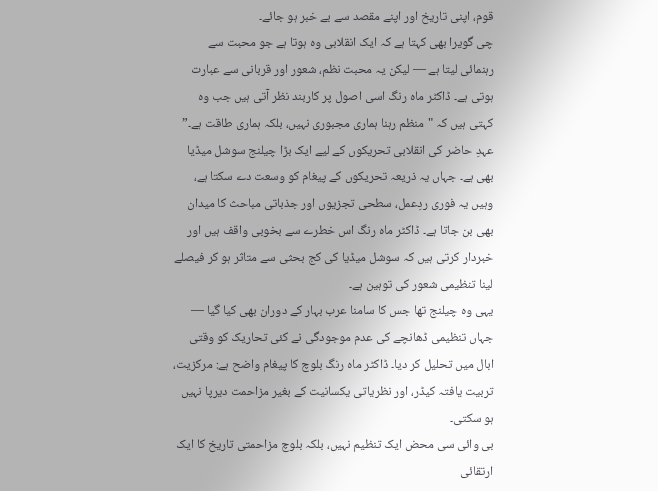قوم، اپنی تاریخ اور اپنے مقصد سے بے خبر ہو جائے۔
چی گویرا بھی کہتا ہے کہ ایک انقلابی وہ ہوتا ہے جو محبت سے رہنمائی لیتا ہے — لیکن یہ محبت نظم، شعور اور قربانی سے عبارت ہوتی ہے۔ ڈاکٹر ماہ رنگ اسی اصول پر کاربند نظر آتی ہیں جب وہ کہتی ہیں کہ "منظم رہنا ہماری مجبوری نہیں، بلکہ ہماری طاقت ہے۔”
عہدِ حاضر کی انقلابی تحریکوں کے لیے ایک بڑا چیلنج سوشل میڈیا بھی ہے۔ جہاں یہ ذریعہ تحریکوں کے پیغام کو وسعت دے سکتا ہے، وہیں یہ فوری ردِعمل، سطحی تجزیوں اور جذباتی مباحث کا میدان بھی بن جاتا ہے۔ ڈاکٹر ماہ رنگ اس خطرے سے بخوبی واقف ہیں اور خبردار کرتی ہیں کہ سوشل میڈیا کی کج بحثی سے متاثر ہو کر فیصلے لینا تنظیمی شعور کی توہین ہے۔
یہی وہ چیلنج تھا جس کا سامنا عرب بہار کے دوران بھی کیا گیا — جہاں تنظیمی ڈھانچے کی عدم موجودگی نے کئی تحاریک کو وقتی ابال میں تحلیل کر دیا۔ ڈاکٹر ماہ رنگ بلوچ کا پیغام واضح ہے: مرکزیت، تربیت یافتہ کیڈر، اور نظریاتی یکسانیت کے بغیر مزاحمت دیرپا نہیں ہو سکتی۔
بی وائی سی محض ایک تنظیم نہیں، بلکہ بلوچ مزاحمتی تاریخ کا ایک ارتقائی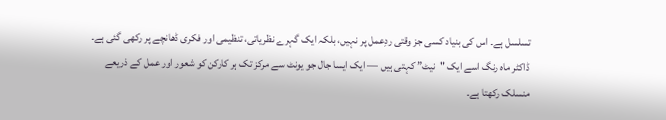تسلسل ہے۔ اس کی بنیاد کسی جز وقتی ردِعمل پر نہیں، بلکہ ایک گہرے نظریاتی، تنظیمی اور فکری ڈھانچے پر رکھی گئی ہے۔ ڈاکٹر ماہ رنگ اسے ایک "نیٹ” کہتی ہیں — ایک ایسا جال جو یونٹ سے مرکز تک ہر کارکن کو شعور اور عمل کے ذریعے منسلک رکھتا ہے۔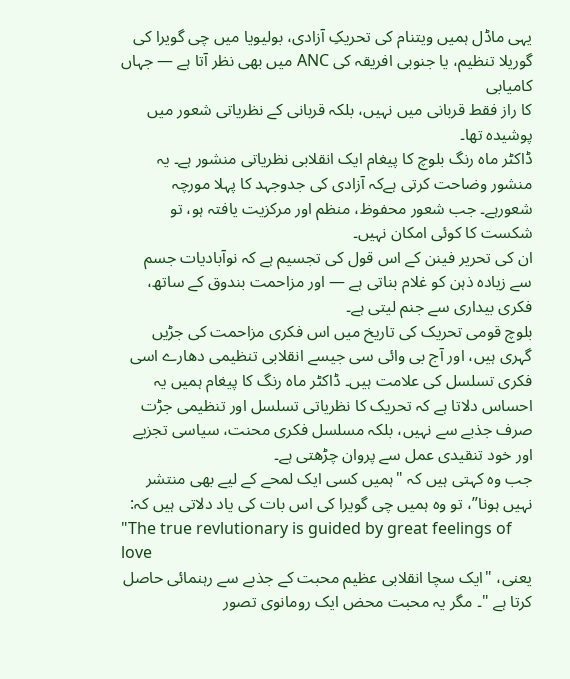یہی ماڈل ہمیں ویتنام کی تحریکِ آزادی، بولیویا میں چی گویرا کی گوریلا تنظیم، یا جنوبی افریقہ کی ANC میں بھی نظر آتا ہے — جہاں کامیابی
کا راز فقط قربانی میں نہیں، بلکہ قربانی کے نظریاتی شعور میں پوشیدہ تھا۔
ڈاکٹر ماہ رنگ بلوچ کا پیغام ایک انقلابی نظریاتی منشور ہے۔ یہ منشور وضاحت کرتی ہےکہ آزادی کی جدوجہد کا پہلا مورچہ شعورہے۔ جب شعور محفوظ، منظم اور مرکزیت یافتہ ہو، تو شکست کا کوئی امکان نہیں۔
ان کی تحریر فینن کے اس قول کی تجسیم ہے کہ نوآبادیات جسم سے زیادہ ذہن کو غلام بناتی ہے — اور مزاحمت بندوق کے ساتھ، فکری بیداری سے جنم لیتی ہے۔
بلوچ قومی تحریک کی تاریخ میں اس فکری مزاحمت کی جڑیں گہری ہیں، اور آج بی وائی سی جیسے انقلابی تنظیمی دھارے اسی فکری تسلسل کی علامت ہیں۔ ڈاکٹر ماہ رنگ کا پیغام ہمیں یہ احساس دلاتا ہے کہ تحریک کا نظریاتی تسلسل اور تنظیمی جڑت صرف جذبے سے نہیں، بلکہ مسلسل فکری محنت، سیاسی تجزیے اور خود تنقیدی عمل سے پروان چڑھتی ہے۔
جب وہ کہتی ہیں کہ "ہمیں کسی ایک لمحے کے لیے بھی منتشر نہیں ہونا”، تو وہ ہمیں چی گویرا کی اس بات کی یاد دلاتی ہیں کہ:
"The true revlutionary is guided by great feelings of love
یعنی، "ایک سچا انقلابی عظیم محبت کے جذبے سے رہنمائی حاصل کرتا ہے "۔ مگر یہ محبت محض ایک رومانوی تصور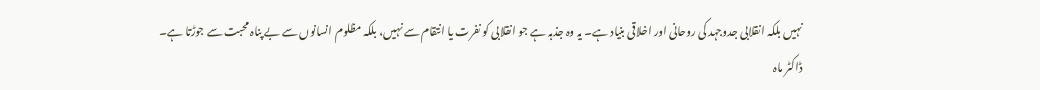نہیں بلکہ انقلابی جدوجہد کی روحانی اور اخلاقی بنیاد ہے۔ یہ وہ جذبہ ہے جو انقلابی کو نفرت یا انتقام سے نہیں، بلکہ مظلوم انسانوں سے بے پناہ محبت سے جوڑتا ہے۔
ڈاکٹر ماہ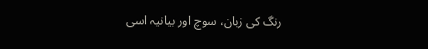رنگ کی زبان، سوچ اور بیانیہ اسی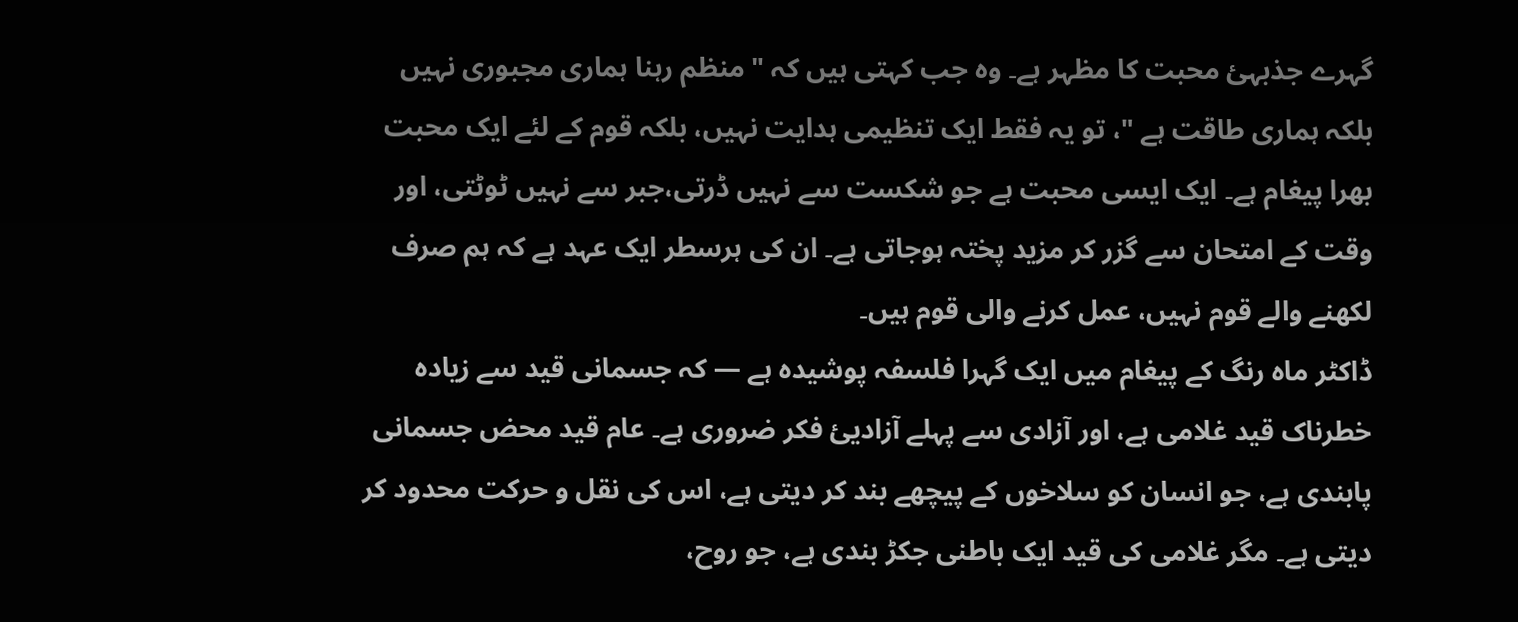گہرے جذبہئ محبت کا مظہر ہے۔ وہ جب کہتی ہیں کہ "منظم رہنا ہماری مجبوری نہیں بلکہ ہماری طاقت ہے "، تو یہ فقط ایک تنظیمی ہدایت نہیں، بلکہ قوم کے لئے ایک محبت بھرا پیغام ہے۔ ایک ایسی محبت ہے جو شکست سے نہیں ڈرتی،جبر سے نہیں ٹوٹتی، اور وقت کے امتحان سے گزر کر مزید پختہ ہوجاتی ہے۔ ان کی ہرسطر ایک عہد ہے کہ ہم صرف لکھنے والے قوم نہیں، عمل کرنے والی قوم ہیں۔
ڈاکٹر ماہ رنگ کے پیغام میں ایک گہرا فلسفہ پوشیدہ ہے — کہ جسمانی قید سے زیادہ خطرناک قید غلامی ہے، اور آزادی سے پہلے آزادیئ فکر ضروری ہے۔ عام قید محض جسمانی پابندی ہے، جو انسان کو سلاخوں کے پیچھے بند کر دیتی ہے، اس کی نقل و حرکت محدود کر دیتی ہے۔ مگر غلامی کی قید ایک باطنی جکڑ بندی ہے، جو روح،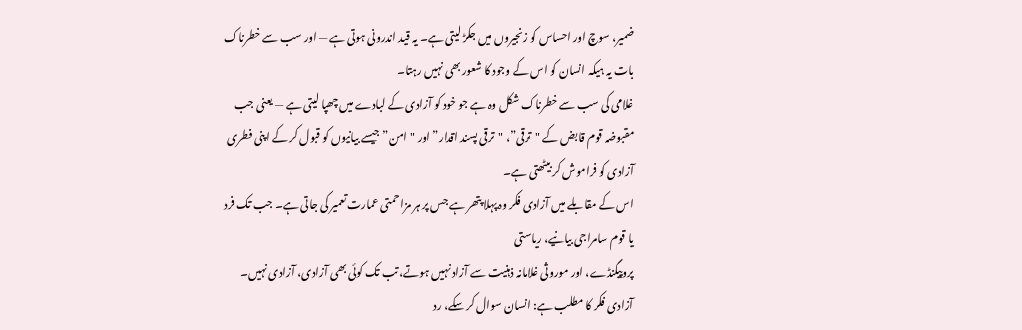ضمیر، سوچ اور احساس کو زنجیروں میں جکڑ لیتی ہے۔ یہ قید اندرونی ہوتی ہے — اور سب سے خطرناک بات یہ ہیکہ انسان کو اس کے وجود کا شعور بھی نہیں رہتا۔
غلامی کی سب سے خطرناک شکل وہ ہے جو خود کو آزادی کے لبادے میں چھپا لیتی ہے — یعنی جب مقبوضہ قوم قابض کے "ترقی”، "ترقی پسند اقدار” اور "امن” جیسے بیانیوں کو قبول کر کے اپنی فطری آزادی کو فراموش کر بیٹھتی ہے۔
اس کے مقابلے میں آزادی فکر وہ پہلا پتھر ہے جس پر ہر مزاحمتی عمارت تعمیر کی جاتی ہے۔ جب تک فرد یا قوم سامراجی بیانیے، ریاستی
پروپیگنڈے، اور موروثی غلامانہ ذہنیت سے آزاد نہیں ہوتے، تب تک کوئی بھی آزادی، آزادی نہیں۔
آزادی فکر کا مطلب ہے: انسان سوال کر سکے، رد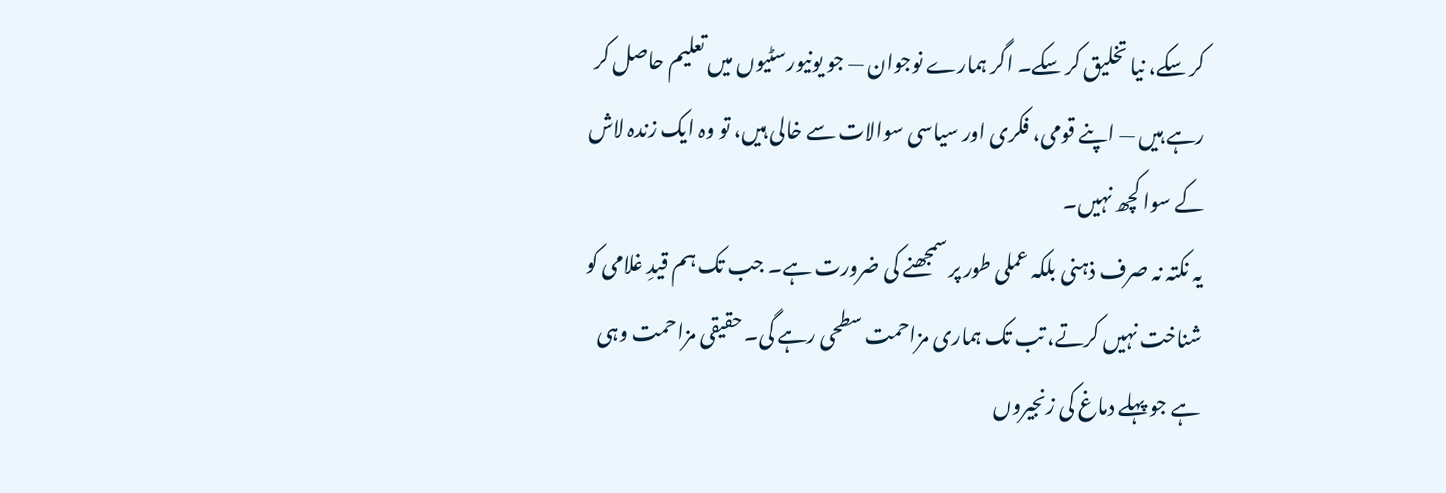کر سکے، نیا تخلیق کر سکے۔ اگر ہمارے نوجوان — جو یونیورسٹیوں میں تعلیم حاصل کر رہے ہیں — اپنے قومی، فکری اور سیاسی سوالات سے خالی ہیں، تو وہ ایک زندہ لاش کے سوا کچھ نہیں۔
یہ نکتہ نہ صرف ذہنی بلکہ عملی طور پر سمجھنے کی ضرورت ہے۔ جب تک ہم قیدِ غلامی کو شناخت نہیں کرتے، تب تک ہماری مزاحمت سطحی رہے گی۔ حقیقی مزاحمت وہی ہے جو پہلے دماغ کی زنجیروں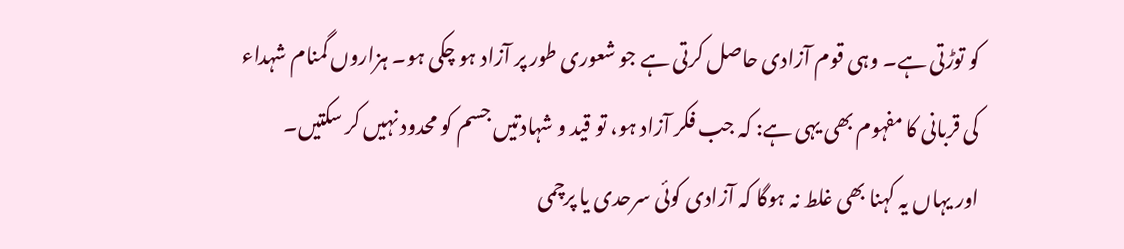کو توڑتی ہے۔ وہی قوم آزادی حاصل کرتی ہے جو شعوری طور پر آزاد ہو چکی ہو۔ ہزاروں گمنام شہداء کی قربانی کا مفہوم بھی یہی ہے: کہ جب فکر آزاد ہو، تو قید و شہادتیں جسم کو محدود نہیں کر سکتیں۔
اور یہاں یہ کہنا بھی غلط نہ ہوگا کہ آزادی کوئی سرحدی یا پرچمی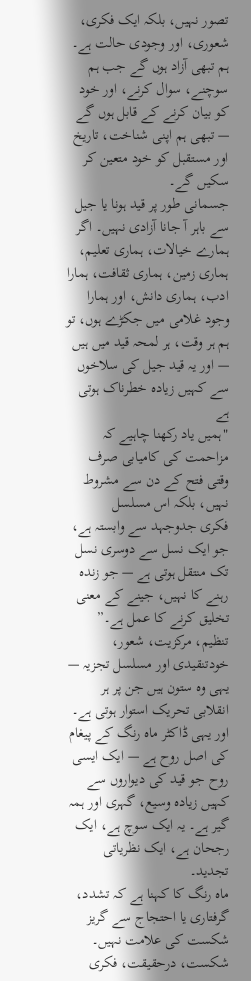تصور نہیں، بلکہ ایک فکری، شعوری، اور وجودی حالت ہے۔ ہم تبھی آزاد ہوں گے جب ہم سوچنے، سوال کرنے، اور خود کو بیان کرنے کے قابل ہوں گے — تبھی ہم اپنی شناخت، تاریخ اور مستقبل کو خود متعین کر سکیں گے۔
جسمانی طور پر قید ہونا یا جیل سے باہر آ جانا آزادی نہیں۔ اگر ہمارے خیالات، ہماری تعلیم، ہماری زمین، ہماری ثقافت، ہمارا ادب، ہماری دانش، اور ہمارا وجود غلامی میں جکڑے ہوں، تو ہم ہر وقت، ہر لمحہ قید میں ہیں — اور یہ قید جیل کی سلاخوں سے کہیں زیادہ خطرناک ہوتی ہے
"ہمیں یاد رکھنا چاہیے کہ مزاحمت کی کامیابی صرف وقتی فتح کے دن سے مشروط نہیں، بلکہ اس مسلسل
فکری جدوجہد سے وابستہ ہے، جو ایک نسل سے دوسری نسل تک منتقل ہوتی ہے — جو زندہ رہنے کا نہیں، جینے کے معنی تخلیق کرنے کا عمل ہے۔”
تنظیم، مرکزیت، شعور، خودتنقیدی اور مسلسل تجزیہ — یہی وہ ستون ہیں جن پر ہر انقلابی تحریک استوار ہوتی ہے۔ اور یہی ڈاکٹر ماہ رنگ کے پیغام کی اصل روح ہے — ایک ایسی روح جو قید کی دیواروں سے کہیں زیادہ وسیع، گہری اور ہمہ گیر ہے۔ یہ ایک سوچ ہے، ایک رجحان ہے، ایک نظریاتی تجدید۔
ماہ رنگ کا کہنا ہے کہ تشدد، گرفتاری یا احتجاج سے گریز شکست کی علامت نہیں۔ شکست، درحقیقت، فکری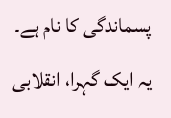پسماندگی کا نام ہے۔ یہ ایک گہرا، انقلابی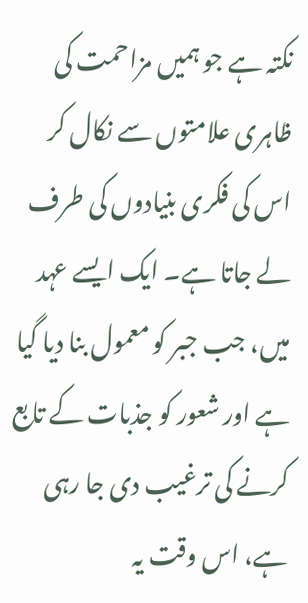نکتہ ہے جو ہمیں مزاحمت کی ظاہری علامتوں سے نکال کر اس کی فکری بنیادوں کی طرف لے جاتا ہے۔ ایک ایسے عہد میں، جب جبر کو معمول بنا دیا گیا ہے اور شعور کو جذبات کے تابع کرنے کی ترغیب دی جا رہی ہے، اس وقت یہ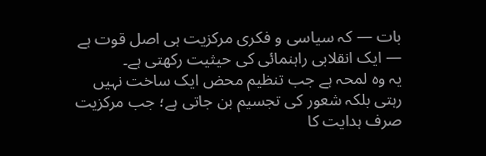بات — کہ سیاسی و فکری مرکزیت ہی اصل قوت ہے — ایک انقلابی راہنمائی کی حیثیت رکھتی ہے۔
یہ وہ لمحہ ہے جب تنظیم محض ایک ساخت نہیں رہتی بلکہ شعور کی تجسیم بن جاتی ہے؛ جب مرکزیت صرف ہدایت کا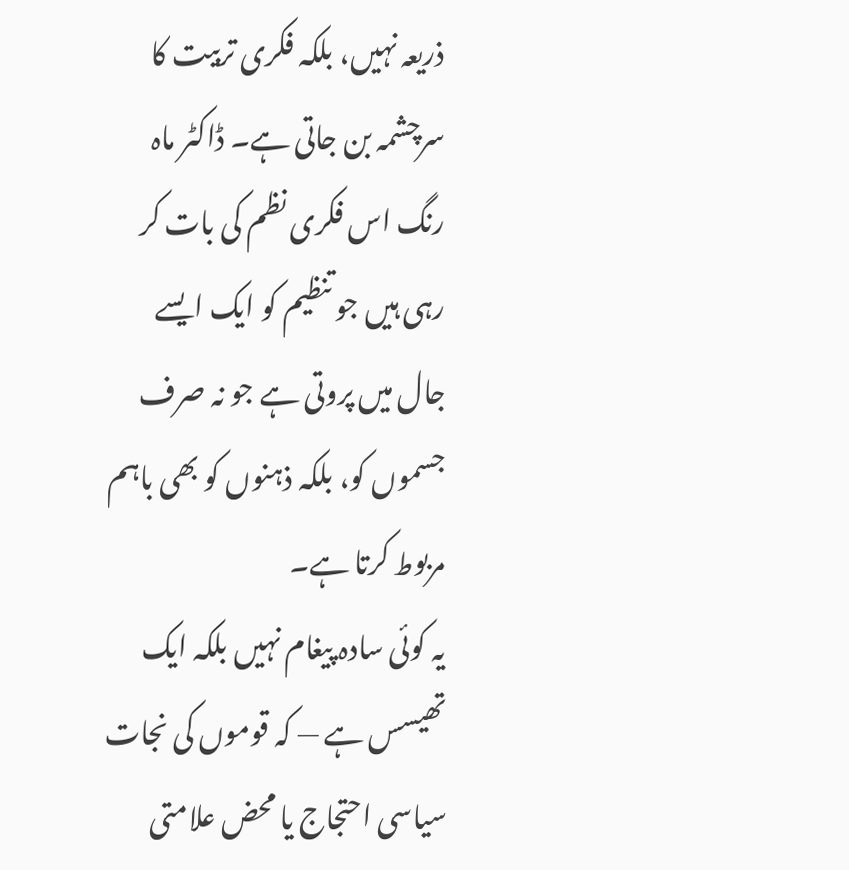ذریعہ نہیں، بلکہ فکری تربیت کا سرچشمہ بن جاتی ہے۔ ڈاکٹر ماہ رنگ اس فکری نظم کی بات کر رہی ہیں جو تنظیم کو ایک ایسے جال میں پروتی ہے جو نہ صرف جسموں کو، بلکہ ذہنوں کو بھی باہم مربوط کرتا ہے۔
یہ کوئی سادہ پیغام نہیں بلکہ ایک تھیسس ہے — کہ قوموں کی نجات سیاسی احتجاج یا محض علامتی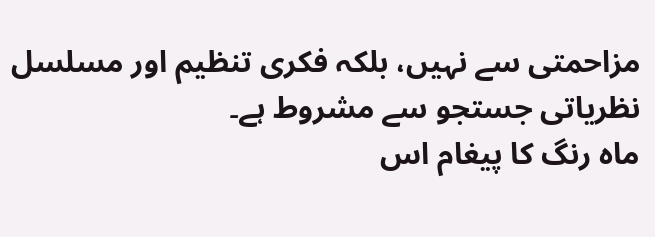مزاحمتی سے نہیں، بلکہ فکری تنظیم اور مسلسل نظریاتی جستجو سے مشروط ہے۔
ماہ رنگ کا پیغام اس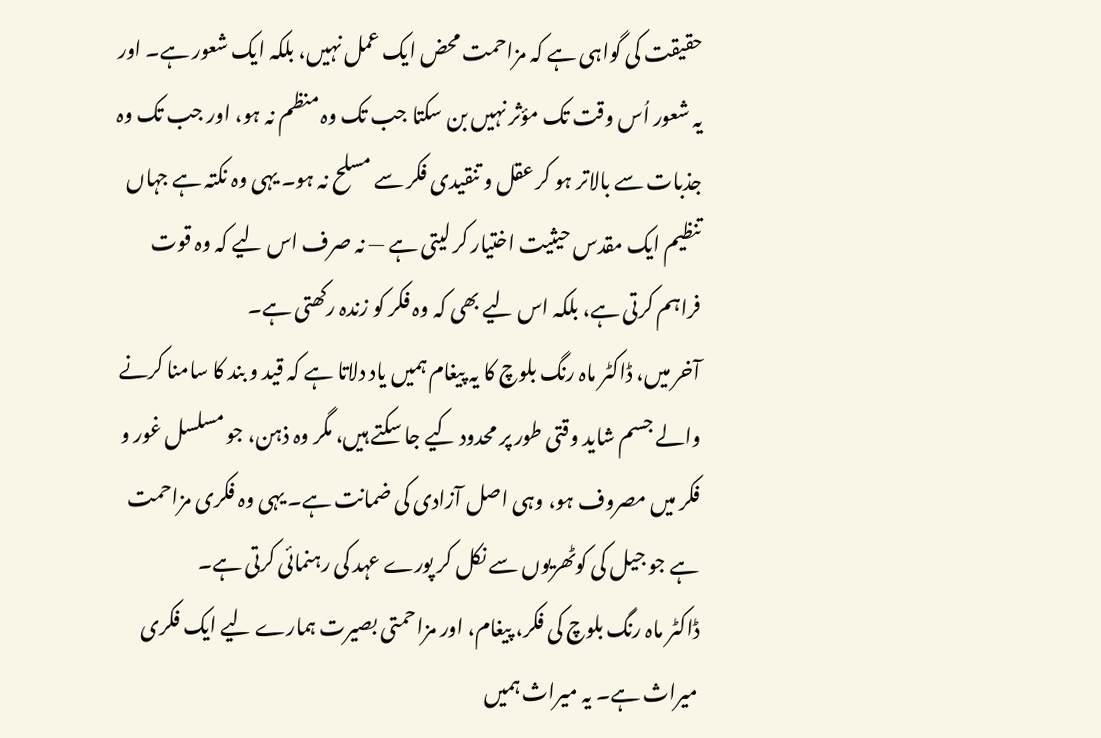حقیقت کی گواہی ہے کہ مزاحمت محض ایک عمل نہیں، بلکہ ایک شعور ہے۔ اور یہ شعور اُس وقت تک مؤثر نہیں بن سکتا جب تک وہ منظم نہ ہو، اور جب تک وہ جذبات سے بالاتر ہو کر عقل و تنقیدی فکر سے مسلح نہ ہو۔ یہی وہ نکتہ ہے جہاں تنظیم ایک مقدس حیثیت اختیار کر لیتی ہے — نہ صرف اس لیے کہ وہ قوت فراہم کرتی ہے، بلکہ اس لیے بھی کہ وہ فکر کو زندہ رکھتی ہے۔
آخر میں، ڈاکٹر ماہ رنگ بلوچ کا یہ پیغام ہمیں یاد دلاتا ہے کہ قید و بند کا سامنا کرنے والے جسم شاید وقتی طور پر محدود کیے جا سکتے ہیں، مگر وہ ذہن، جو مسلسل غور و فکر میں مصروف ہو، وہی اصل آزادی کی ضمانت ہے۔ یہی وہ فکری مزاحمت ہے جو جیل کی کوٹھریوں سے نکل کر پورے عہد کی رہنمائی کرتی ہے۔
ڈاکٹر ماہ رنگ بلوچ کی فکر، پیغام، اور مزاحمتی بصیرت ہمارے لیے ایک فکری میراث ہے۔ یہ میراث ہمیں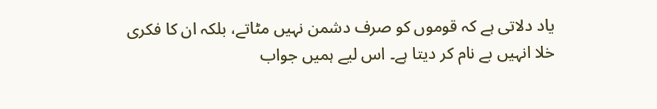یاد دلاتی ہے کہ قوموں کو صرف دشمن نہیں مٹاتے، بلکہ ان کا فکری خلا انہیں بے نام کر دیتا ہے۔ اس لیے ہمیں جواب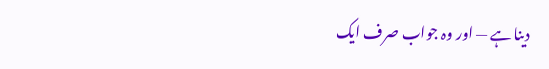دینا ہے — اور وہ جواب صرف ایک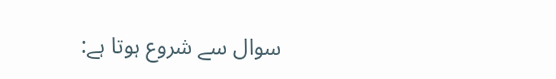سوال سے شروع ہوتا ہے: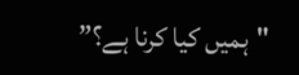"ہمیں کیا کرنا ہے؟”